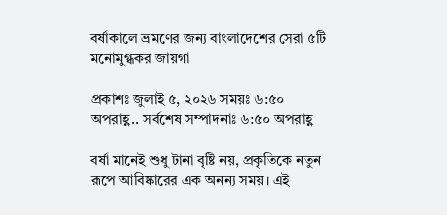বর্ষাকালে ভ্রমণের জন্য বাংলাদেশের সেরা ৫টি মনোমুগ্ধকর জায়গা

প্রকাশঃ জুলাই ৫, ২০২৬ সময়ঃ ৬:৫০ অপরাহ্ণ.. সর্বশেষ সম্পাদনাঃ ৬:৫০ অপরাহ্ণ

বর্ষা মানেই শুধু টানা বৃষ্টি নয়, প্রকৃতিকে নতুন রূপে আবিষ্কারের এক অনন্য সময়। এই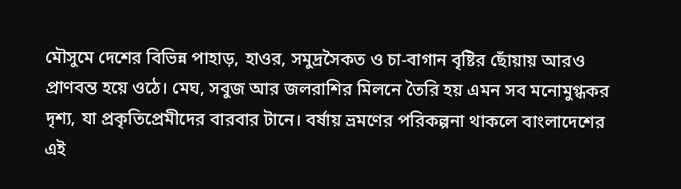মৌসুমে দেশের বিভিন্ন পাহাড়, হাওর, সমুদ্রসৈকত ও চা-বাগান বৃষ্টির ছোঁয়ায় আরও প্রাণবন্ত হয়ে ওঠে। মেঘ, সবুজ আর জলরাশির মিলনে তৈরি হয় এমন সব মনোমুগ্ধকর দৃশ্য, যা প্রকৃতিপ্রেমীদের বারবার টানে। বর্ষায় ভ্রমণের পরিকল্পনা থাকলে বাংলাদেশের এই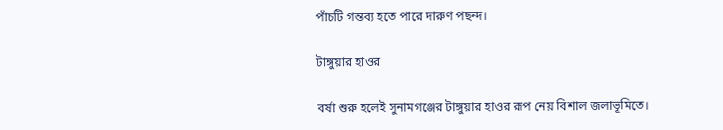পাঁচটি গন্তব্য হতে পারে দারুণ পছন্দ।

টাঙ্গুয়ার হাওর

বর্ষা শুরু হলেই সুনামগঞ্জের টাঙ্গুয়ার হাওর রূপ নেয় বিশাল জলাভূমিতে।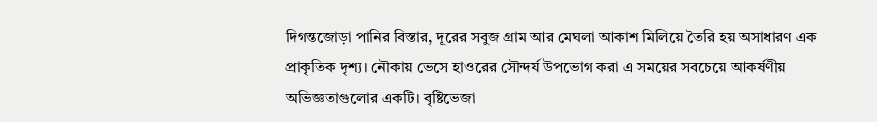দিগন্তজোড়া পানির বিস্তার, দূরের সবুজ গ্রাম আর মেঘলা আকাশ মিলিয়ে তৈরি হয় অসাধারণ এক প্রাকৃতিক দৃশ্য। নৌকায় ভেসে হাওরের সৌন্দর্য উপভোগ করা এ সময়ের সবচেয়ে আকর্ষণীয় অভিজ্ঞতাগুলোর একটি। বৃষ্টিভেজা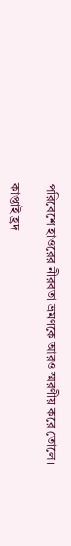পরিবেশে হাওরের নীরবতা ভ্রমণকে আরও স্মরণীয় করে তোলে।

কাপ্তাই হ্রদ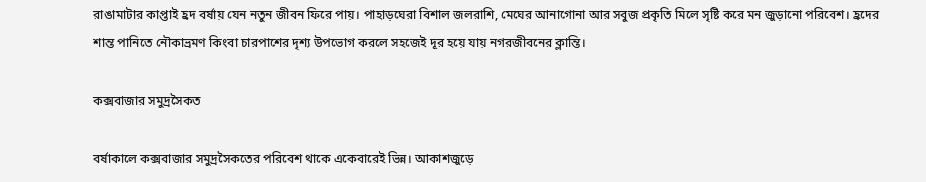রাঙামাটার কাপ্তাই হ্রদ বর্ষায় যেন নতুন জীবন ফিরে পায়। পাহাড়ঘেরা বিশাল জলরাশি, মেঘের আনাগোনা আর সবুজ প্রকৃতি মিলে সৃষ্টি করে মন জুড়ানো পরিবেশ। হ্রদের শান্ত পানিতে নৌকাভ্রমণ কিংবা চারপাশের দৃশ্য উপভোগ করলে সহজেই দূর হয়ে যায় নগরজীবনের ক্লান্তি।

কক্সবাজার সমুদ্রসৈকত

বর্ষাকালে কক্সবাজার সমুদ্রসৈকতের পরিবেশ থাকে একেবারেই ভিন্ন। আকাশজুড়ে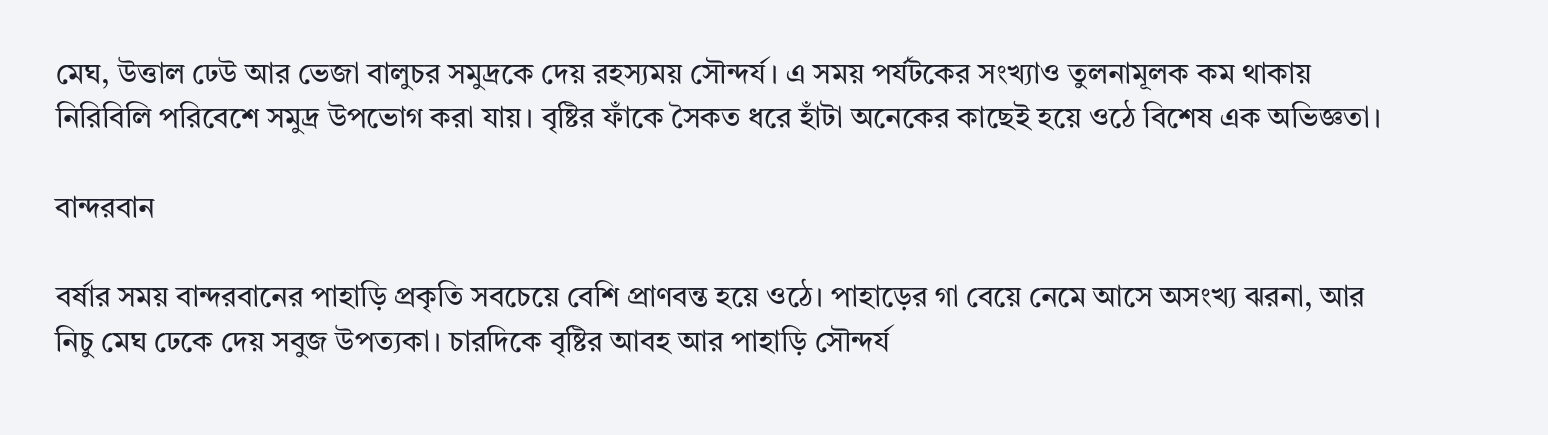মেঘ, উত্তাল ঢেউ আর ভেজা বালুচর সমুদ্রকে দেয় রহস্যময় সৌন্দর্য। এ সময় পর্যটকের সংখ্যাও তুলনামূলক কম থাকায় নিরিবিলি পরিবেশে সমুদ্র উপভোগ করা যায়। বৃষ্টির ফাঁকে সৈকত ধরে হাঁটা অনেকের কাছেই হয়ে ওঠে বিশেষ এক অভিজ্ঞতা।

বান্দরবান

বর্ষার সময় বান্দরবানের পাহাড়ি প্রকৃতি সবচেয়ে বেশি প্রাণবন্ত হয়ে ওঠে। পাহাড়ের গা বেয়ে নেমে আসে অসংখ্য ঝরনা, আর নিচু মেঘ ঢেকে দেয় সবুজ উপত্যকা। চারদিকে বৃষ্টির আবহ আর পাহাড়ি সৌন্দর্য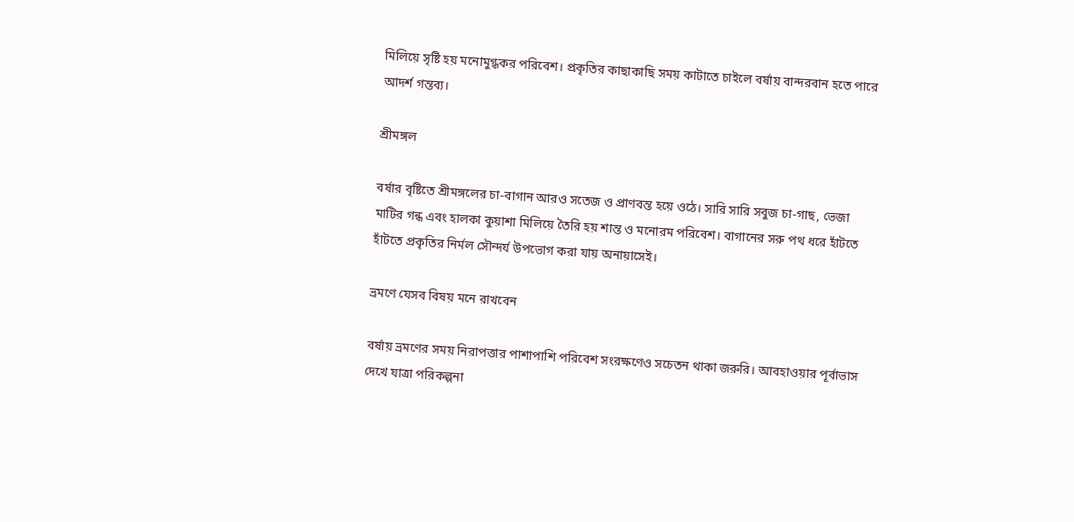মিলিয়ে সৃষ্টি হয় মনোমুগ্ধকর পরিবেশ। প্রকৃতির কাছাকাছি সময় কাটাতে চাইলে বর্ষায় বান্দরবান হতে পারে আদর্শ গন্তব্য।

শ্রীমঙ্গল

বর্ষার বৃষ্টিতে শ্রীমঙ্গলের চা-বাগান আরও সতেজ ও প্রাণবন্ত হয়ে ওঠে। সারি সারি সবুজ চা-গাছ, ভেজা মাটির গন্ধ এবং হালকা কুয়াশা মিলিয়ে তৈরি হয় শান্ত ও মনোরম পরিবেশ। বাগানের সরু পথ ধরে হাঁটতে হাঁটতে প্রকৃতির নির্মল সৌন্দর্য উপভোগ করা যায় অনায়াসেই।

ভ্রমণে যেসব বিষয় মনে রাখবেন

বর্ষায় ভ্রমণের সময় নিরাপত্তার পাশাপাশি পরিবেশ সংরক্ষণেও সচেতন থাকা জরুরি। আবহাওয়ার পূর্বাভাস দেখে যাত্রা পরিকল্পনা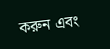করুন এবং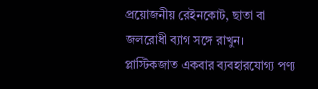প্রয়োজনীয় রেইনকোট, ছাতা বা জলরোধী ব্যাগ সঙ্গে রাখুন। প্লাস্টিকজাত একবার ব্যবহারযোগ্য পণ্য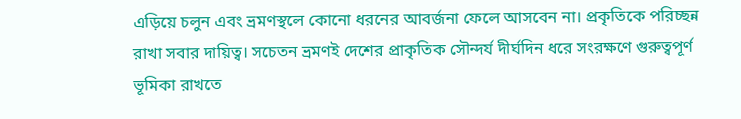এড়িয়ে চলুন এবং ভ্রমণস্থলে কোনো ধরনের আবর্জনা ফেলে আসবেন না। প্রকৃতিকে পরিচ্ছন্ন রাখা সবার দায়িত্ব। সচেতন ভ্রমণই দেশের প্রাকৃতিক সৌন্দর্য দীর্ঘদিন ধরে সংরক্ষণে গুরুত্বপূর্ণ ভূমিকা রাখতে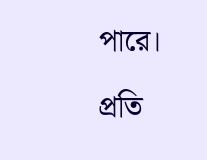পারে।

প্রতি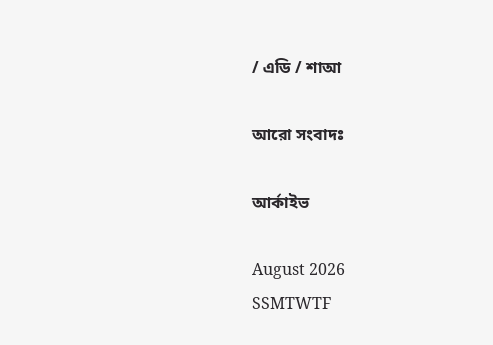/ এডি / শাআ

আরো সংবাদঃ

আর্কাইভ

August 2026
SSMTWTF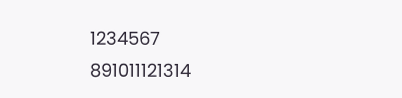1234567
891011121314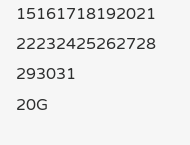15161718192021
22232425262728
293031
20G